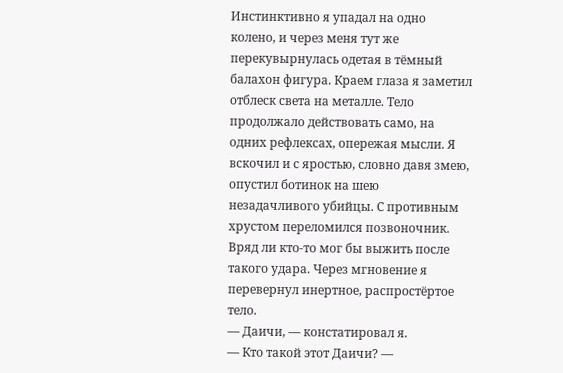Инстинктивно я упадал на одно колено, и через меня тут же перекувырнулась одетая в тёмный балахон фигура. Краем глаза я заметил отблеск света на металле. Тело продолжало действовать само, на одних рефлексах, опережая мысли. Я вскочил и с яростью, словно давя змею, опустил ботинок на шею незадачливого убийцы. С противным хрустом переломился позвоночник. Вряд ли кто-то мог бы выжить после такого удара. Через мгновение я перевернул инертное, распростёртое тело.
— Даичи, — констатировал я.
— Кто такой этот Даичи? —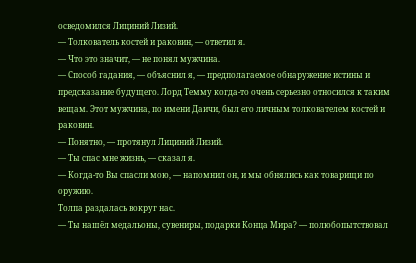осведомился Лициний Лизий.
— Толкователь костей и раковин, — ответил я.
— Что это значит, — не понял мужчина.
— Способ гадания, — объяснил я, — предполагаемое обнаружение истины и предсказание будущего. Лорд Темму когда-то очень серьезно относился к таким вещам. Этот мужчина, по имени Даичи, был его личным толкователем костей и раковин.
— Понятно, — протянул Лициний Лизий.
— Ты спас мне жизнь, — сказал я.
— Когда-то Вы спасли мою, — напомнил он, и мы обнялись как товарищи по оружию.
Толпа раздалась вокруг нас.
— Ты нашёл медальоны, сувениры, подарки Конца Мира? — полюбопытствовал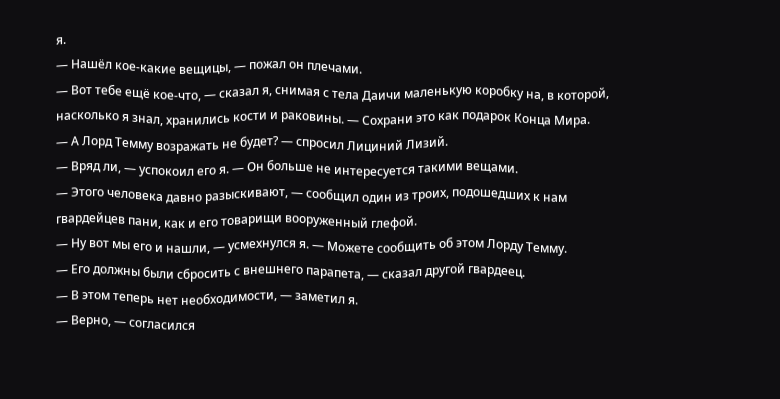я.
— Нашёл кое-какие вещицы, — пожал он плечами.
— Вот тебе ещё кое-что, — сказал я, снимая с тела Даичи маленькую коробку на, в которой, насколько я знал, хранились кости и раковины. — Сохрани это как подарок Конца Мира.
— А Лорд Темму возражать не будет? — спросил Лициний Лизий.
— Вряд ли, — успокоил его я. — Он больше не интересуется такими вещами.
— Этого человека давно разыскивают, — сообщил один из троих, подошедших к нам гвардейцев пани, как и его товарищи вооруженный глефой.
— Ну вот мы его и нашли, — усмехнулся я. — Можете сообщить об этом Лорду Темму.
— Его должны были сбросить с внешнего парапета, — сказал другой гвардеец.
— В этом теперь нет необходимости, — заметил я.
— Верно, — согласился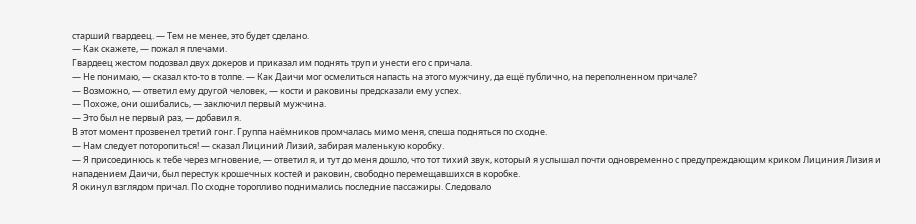старший гвардеец. — Тем не менее, это будет сделано.
— Как скажете, — пожал я плечами.
Гвардеец жестом подозвал двух докеров и приказал им поднять труп и унести его с причала.
— Не понимаю, — сказал кто-то в толпе. — Как Даичи мог осмелиться напасть на этого мужчину, да ещё публично, на переполненном причале?
— Возможно, — ответил ему другой человек, — кости и раковины предсказали ему успех.
— Похоже, они ошибались, — заключил первый мужчина.
— Это был не первый раз, — добавил я.
В этот момент прозвенел третий гонг. Группа наёмников промчалась мимо меня, спеша подняться по сходне.
— Нам следует поторопиться! — сказал Лициний Лизий, забирая маленькую коробку.
— Я присоединюсь к тебе через мгновение, — ответил я, и тут до меня дошло, что тот тихий звук, который я услышал почти одновременно с предупреждающим криком Лициния Лизия и нападением Даичи, был перестук крошечных костей и раковин, свободно перемещавшихся в коробке.
Я окинул взглядом причал. По сходне торопливо поднимались последние пассажиры. Следовало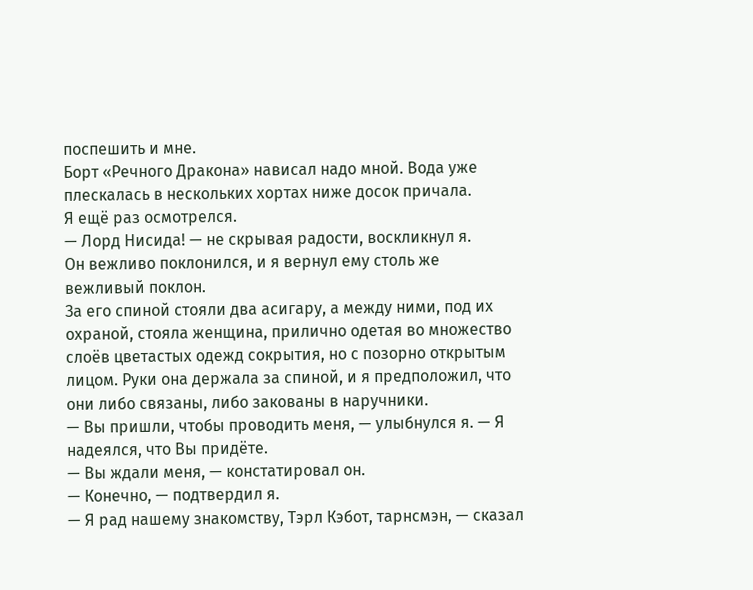поспешить и мне.
Борт «Речного Дракона» нависал надо мной. Вода уже плескалась в нескольких хортах ниже досок причала.
Я ещё раз осмотрелся.
— Лорд Нисида! — не скрывая радости, воскликнул я.
Он вежливо поклонился, и я вернул ему столь же вежливый поклон.
За его спиной стояли два асигару, а между ними, под их охраной, стояла женщина, прилично одетая во множество слоёв цветастых одежд сокрытия, но с позорно открытым лицом. Руки она держала за спиной, и я предположил, что они либо связаны, либо закованы в наручники.
— Вы пришли, чтобы проводить меня, — улыбнулся я. — Я надеялся, что Вы придёте.
— Вы ждали меня, — констатировал он.
— Конечно, — подтвердил я.
— Я рад нашему знакомству, Тэрл Кэбот, тарнсмэн, — сказал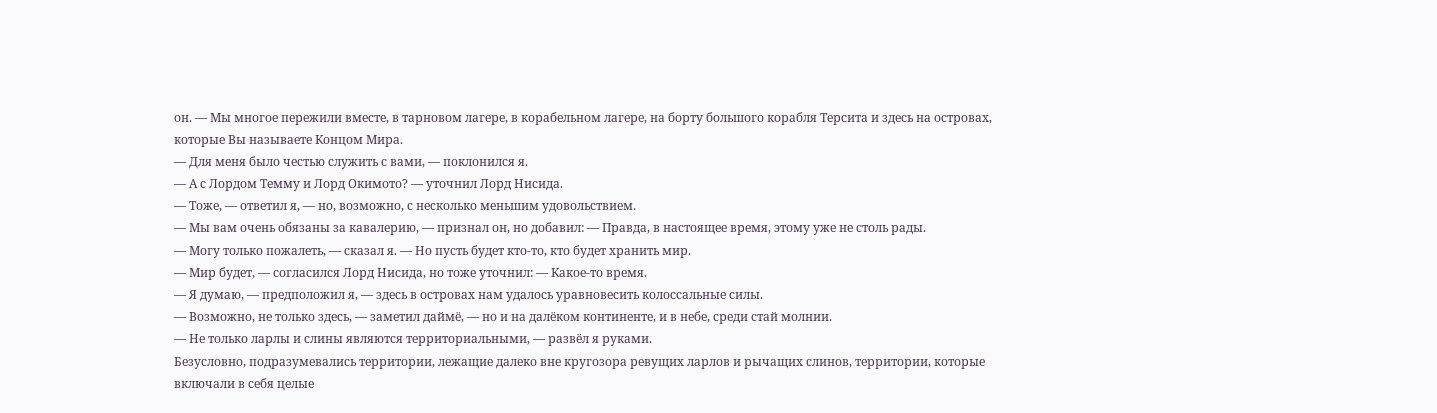он. — Мы многое пережили вместе, в тарновом лагере, в корабельном лагере, на борту большого корабля Терсита и здесь на островах, которые Вы называете Концом Мира.
— Для меня было честью служить с вами, — поклонился я.
— А с Лордом Темму и Лорд Окимото? — уточнил Лорд Нисида.
— Тоже, — ответил я, — но, возможно, с несколько меньшим удовольствием.
— Мы вам очень обязаны за кавалерию, — признал он, но добавил: — Правда, в настоящее время, этому уже не столь рады.
— Могу только пожалеть, — сказал я. — Но пусть будет кто-то, кто будет хранить мир.
— Мир будет, — согласился Лорд Нисида, но тоже уточнил: — Какое-то время.
— Я думаю, — предположил я, — здесь в островах нам удалось уравновесить колоссальные силы.
— Возможно, не только здесь, — заметил даймё, — но и на далёком континенте, и в небе, среди стай молнии.
— Не только ларлы и слины являются территориальными, — развёл я руками.
Безусловно, подразумевались территории, лежащие далеко вне кругозора ревущих ларлов и рычащих слинов, территории, которые включали в себя целые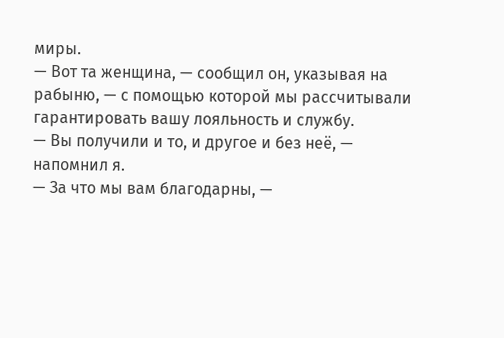миры.
— Вот та женщина, — сообщил он, указывая на рабыню, — с помощью которой мы рассчитывали гарантировать вашу лояльность и службу.
— Вы получили и то, и другое и без неё, — напомнил я.
— За что мы вам благодарны, —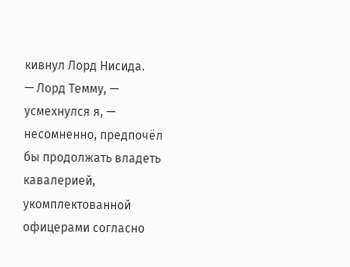кивнул Лорд Нисида.
— Лорд Темму, — усмехнулся я, — несомненно, предпочёл бы продолжать владеть кавалерией, укомплектованной офицерами согласно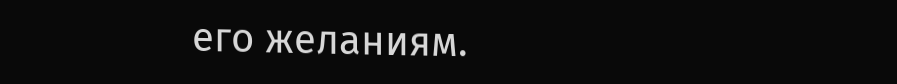его желаниям.